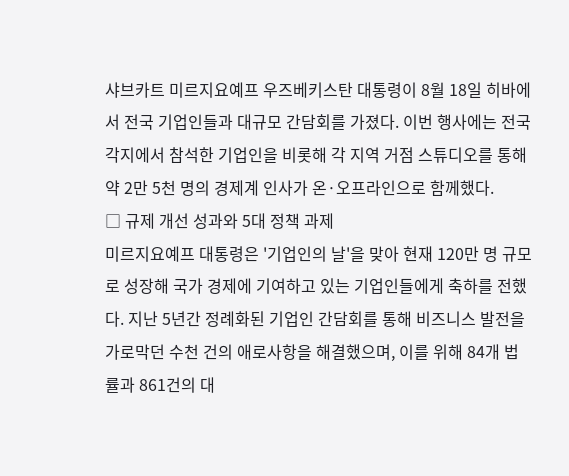샤브카트 미르지요예프 우즈베키스탄 대통령이 8월 18일 히바에서 전국 기업인들과 대규모 간담회를 가졌다. 이번 행사에는 전국 각지에서 참석한 기업인을 비롯해 각 지역 거점 스튜디오를 통해 약 2만 5천 명의 경제계 인사가 온·오프라인으로 함께했다.
□ 규제 개선 성과와 5대 정책 과제
미르지요예프 대통령은 '기업인의 날'을 맞아 현재 120만 명 규모로 성장해 국가 경제에 기여하고 있는 기업인들에게 축하를 전했다. 지난 5년간 정례화된 기업인 간담회를 통해 비즈니스 발전을 가로막던 수천 건의 애로사항을 해결했으며, 이를 위해 84개 법률과 861건의 대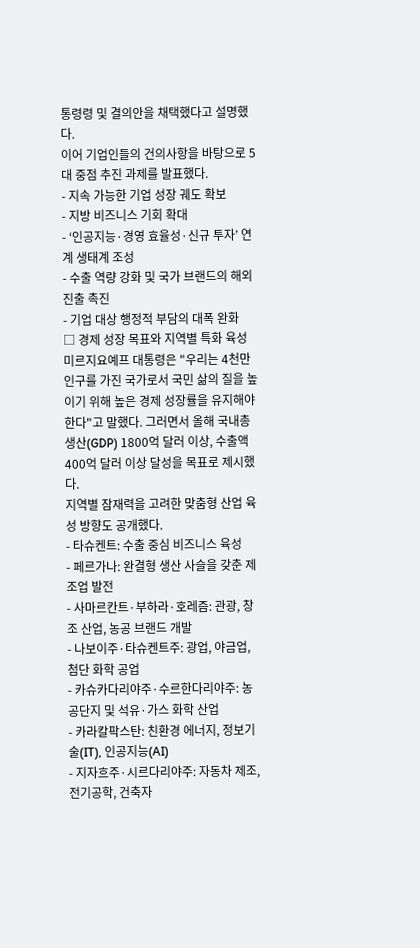통령령 및 결의안을 채택했다고 설명했다.
이어 기업인들의 건의사항을 바탕으로 5대 중점 추진 과제를 발표했다.
- 지속 가능한 기업 성장 궤도 확보
- 지방 비즈니스 기회 확대
- ‘인공지능·경영 효율성·신규 투자’ 연계 생태계 조성
- 수출 역량 강화 및 국가 브랜드의 해외 진출 촉진
- 기업 대상 행정적 부담의 대폭 완화
□ 경제 성장 목표와 지역별 특화 육성
미르지요예프 대통령은 "우리는 4천만 인구를 가진 국가로서 국민 삶의 질을 높이기 위해 높은 경제 성장률을 유지해야 한다"고 말했다. 그러면서 올해 국내총생산(GDP) 1800억 달러 이상, 수출액 400억 달러 이상 달성을 목표로 제시했다.
지역별 잠재력을 고려한 맞춤형 산업 육성 방향도 공개했다.
- 타슈켄트: 수출 중심 비즈니스 육성
- 페르가나: 완결형 생산 사슬을 갖춘 제조업 발전
- 사마르칸트·부하라·호레즘: 관광, 창조 산업, 농공 브랜드 개발
- 나보이주·타슈켄트주: 광업, 야금업, 첨단 화학 공업
- 카슈카다리야주·수르한다리야주: 농공단지 및 석유·가스 화학 산업
- 카라칼팍스탄: 친환경 에너지, 정보기술(IT), 인공지능(AI)
- 지자흐주·시르다리야주: 자동차 제조, 전기공학, 건축자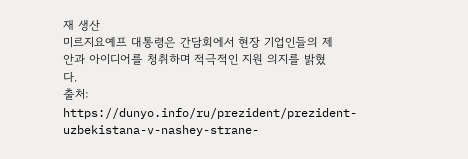재 생산
미르지요예프 대통령은 간담회에서 현장 기업인들의 제안과 아이디어를 청취하며 적극적인 지원 의지를 밝혔다.
출처: https://dunyo.info/ru/prezident/prezident-uzbekistana-v-nashey-strane-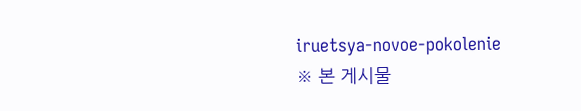iruetsya-novoe-pokolenie
※ 본 게시물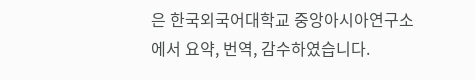은 한국외국어대학교 중앙아시아연구소에서 요약, 번역, 감수하였습니다.